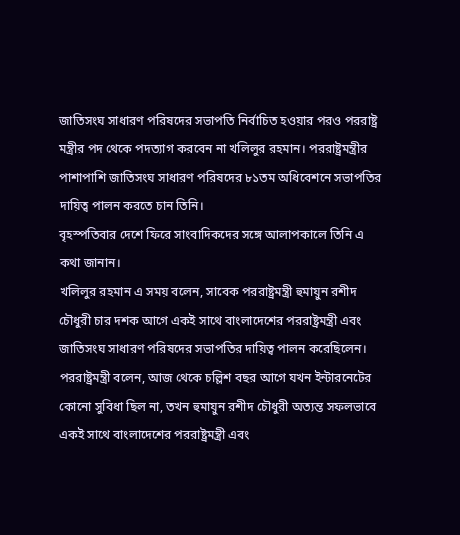জাতিসংঘ সাধারণ পরিষদের সভাপতি নির্বাচিত হওয়ার পরও পররাষ্ট্র মন্ত্রীর পদ থেকে পদত্যাগ করবেন না খলিলুর রহমান। পররাষ্ট্রমন্ত্রীর পাশাপাশি জাতিসংঘ সাধারণ পরিষদের ৮১তম অধিবেশনে সভাপতির দায়িত্ব পালন করতে চান তিনি।
বৃহস্পতিবার দেশে ফিরে সাংবাদিকদের সঙ্গে আলাপকালে তিনি এ কথা জানান।
খলিলুর রহমান এ সময় বলেন, সাবেক পররাষ্ট্রমন্ত্রী হুমায়ুন রশীদ চৌধুরী চার দশক আগে একই সাথে বাংলাদেশের পররাষ্ট্রমন্ত্রী এবং জাতিসংঘ সাধারণ পরিষদের সভাপতির দায়িত্ব পালন করেছিলেন।
পররাষ্ট্রমন্ত্রী বলেন, আজ থেকে চল্লিশ বছর আগে যখন ইন্টারনেটের কোনো সুবিধা ছিল না, তখন হুমায়ুন রশীদ চৌধুরী অত্যন্ত সফলভাবে একই সাথে বাংলাদেশের পররাষ্ট্রমন্ত্রী এবং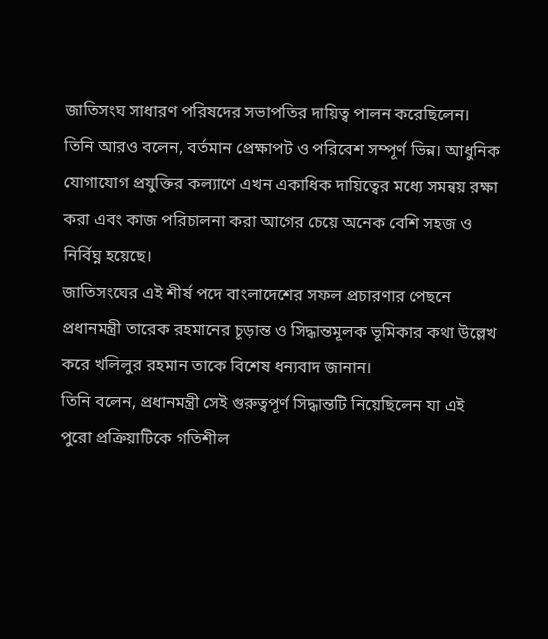জাতিসংঘ সাধারণ পরিষদের সভাপতির দায়িত্ব পালন করেছিলেন।
তিনি আরও বলেন, বর্তমান প্রেক্ষাপট ও পরিবেশ সম্পূর্ণ ভিন্ন। আধুনিক যোগাযোগ প্রযুক্তির কল্যাণে এখন একাধিক দায়িত্বের মধ্যে সমন্বয় রক্ষা করা এবং কাজ পরিচালনা করা আগের চেয়ে অনেক বেশি সহজ ও নির্বিঘ্ন হয়েছে।
জাতিসংঘের এই শীর্ষ পদে বাংলাদেশের সফল প্রচারণার পেছনে প্রধানমন্ত্রী তারেক রহমানের চূড়ান্ত ও সিদ্ধান্তমূলক ভূমিকার কথা উল্লেখ করে খলিলুর রহমান তাকে বিশেষ ধন্যবাদ জানান।
তিনি বলেন, প্রধানমন্ত্রী সেই গুরুত্বপূর্ণ সিদ্ধান্তটি নিয়েছিলেন যা এই পুরো প্রক্রিয়াটিকে গতিশীল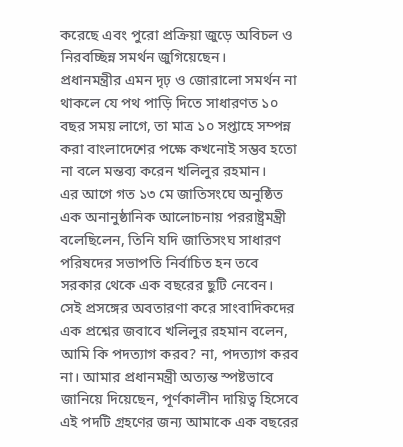করেছে এবং পুরো প্রক্রিয়া জুড়ে অবিচল ও নিরবচ্ছিন্ন সমর্থন জুগিয়েছেন।
প্রধানমন্ত্রীর এমন দৃঢ় ও জোরালো সমর্থন না থাকলে যে পথ পাড়ি দিতে সাধারণত ১০ বছর সময় লাগে, তা মাত্র ১০ সপ্তাহে সম্পন্ন করা বাংলাদেশের পক্ষে কখনোই সম্ভব হতো না বলে মন্তব্য করেন খলিলুর রহমান।
এর আগে গত ১৩ মে জাতিসংঘে অনুষ্ঠিত এক অনানুষ্ঠানিক আলোচনায় পররাষ্ট্রমন্ত্রী বলেছিলেন, তিনি যদি জাতিসংঘ সাধারণ পরিষদের সভাপতি নির্বাচিত হন তবে সরকার থেকে এক বছরের ছুটি নেবেন।
সেই প্রসঙ্গের অবতারণা করে সাংবাদিকদের এক প্রশ্নের জবাবে খলিলুর রহমান বলেন, আমি কি পদত্যাগ করব? না, পদত্যাগ করব না। আমার প্রধানমন্ত্রী অত্যন্ত স্পষ্টভাবে জানিয়ে দিয়েছেন, পূর্ণকালীন দায়িত্ব হিসেবে এই পদটি গ্রহণের জন্য আমাকে এক বছরের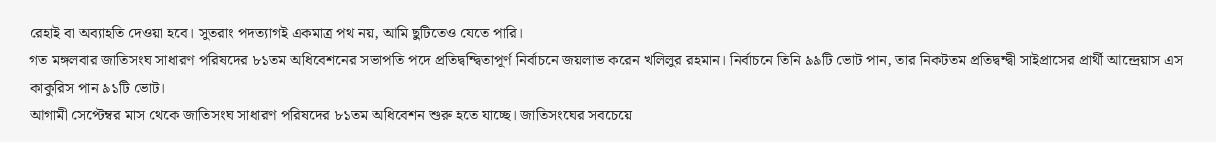রেহাই বা অব্যাহতি দেওয়া হবে। সুতরাং পদত্যাগই একমাত্র পথ নয়, আমি ছুটিতেও যেতে পারি।
গত মঙ্গলবার জাতিসংঘ সাধারণ পরিষদের ৮১তম অধিবেশনের সভাপতি পদে প্রতিদ্বন্দ্বিতাপূর্ণ নির্বাচনে জয়লাভ করেন খলিলুর রহমান। নির্বাচনে তিনি ৯৯টি ভোট পান, তার নিকটতম প্রতিদ্বন্দ্বী সাইপ্রাসের প্রার্থী আন্দ্রেয়াস এস কাকুরিস পান ৯১টি ভোট।
আগামী সেপ্টেম্বর মাস থেকে জাতিসংঘ সাধারণ পরিষদের ৮১তম অধিবেশন শুরু হতে যাচ্ছে। জাতিসংঘের সবচেয়ে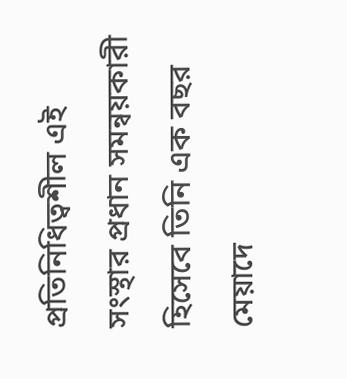প্রতিনিধিত্বশীল এই সংস্থার প্রধান সমন্বয়কারী হিসেবে তিনি এক বছর মেয়াদে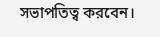সভাপতিত্ব করবেন।